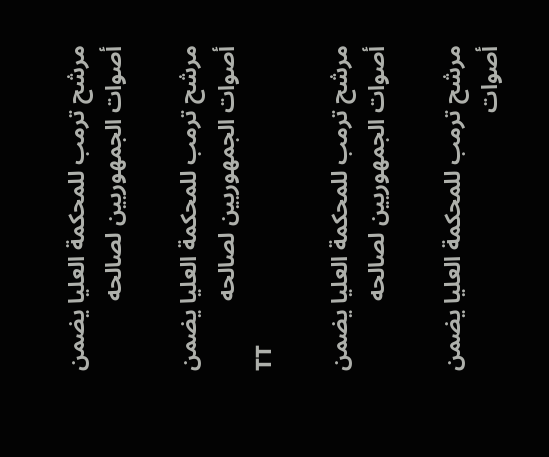مرشح ترمب للمحكمة العليا يضمن أصوات الجمهوريين لصالحه

مرشح ترمب للمحكمة العليا يضمن أصوات الجمهوريين لصالحه
TT

مرشح ترمب للمحكمة العليا يضمن أصوات الجمهوريين لصالحه

مرشح ترمب للمحكمة العليا يضمن أصوات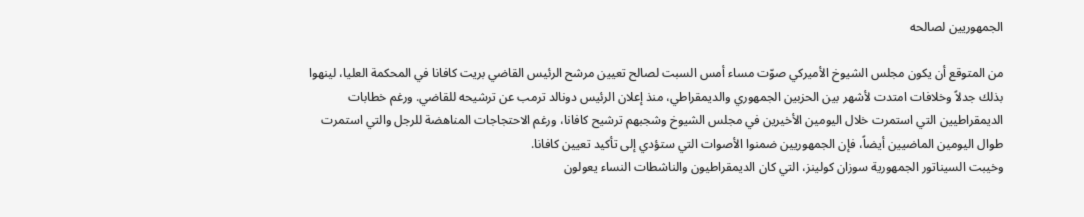الجمهوريين لصالحه

من المتوقع أن يكون مجلس الشيوخ الأميركي صوّت مساء أمس السبت لصالح تعيين مرشح الرئيس القاضي بريت كافانا في المحكمة العليا، لينهوا بذلك جدلاً وخلافات امتدت لأشهر بين الحزبين الجمهوري والديمقراطي، منذ إعلان الرئيس دونالد ترمب عن ترشيحه للقاضي. ورغم خطابات الديمقراطيين التي استمرت خلال اليومين الأخيرين في مجلس الشيوخ وشجبهم ترشيح كافانا، ورغم الاحتجاجات المناهضة للرجل والتي استمرت طوال اليومين الماضيين أيضاً، فإن الجمهوريين ضمنوا الأصوات التي ستؤدي إلى تأكيد تعيين كافانا.
وخيبت السيناتور الجمهورية سوزان كولينز، التي كان الديمقراطيون والناشطات النساء يعولون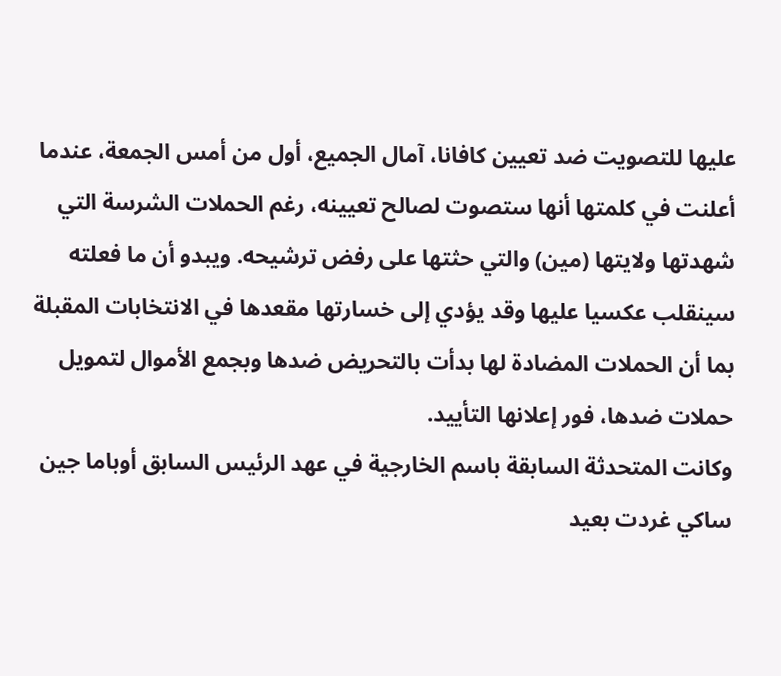عليها للتصويت ضد تعيين كافانا، آمال الجميع، أول من أمس الجمعة، عندما أعلنت في كلمتها أنها ستصوت لصالح تعيينه، رغم الحملات الشرسة التي شهدتها ولايتها (مين) والتي حثتها على رفض ترشيحه. ويبدو أن ما فعلته سينقلب عكسيا عليها وقد يؤدي إلى خسارتها مقعدها في الانتخابات المقبلة بما أن الحملات المضادة لها بدأت بالتحريض ضدها وبجمع الأموال لتمويل حملات ضدها، فور إعلانها التأييد.
وكانت المتحدثة السابقة باسم الخارجية في عهد الرئيس السابق أوباما جين ساكي غردت بعيد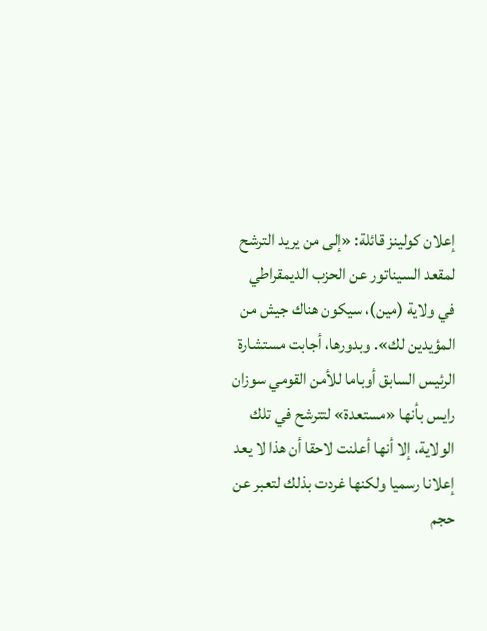إعلان كولينز قائلة: «إلى من يريد الترشح لمقعد السيناتور عن الحزب الديمقراطي في ولاية (مين)، سيكون هناك جيش من المؤيدين لك». وبدورها، أجابت مستشارة الرئيس السابق أوباما للأمن القومي سوزان رايس بأنها «مستعدة» لتترشح في تلك الولاية، إلا أنها أعلنت لاحقا أن هذا لا يعد إعلانا رسميا ولكنها غردت بذلك لتعبر عن حجم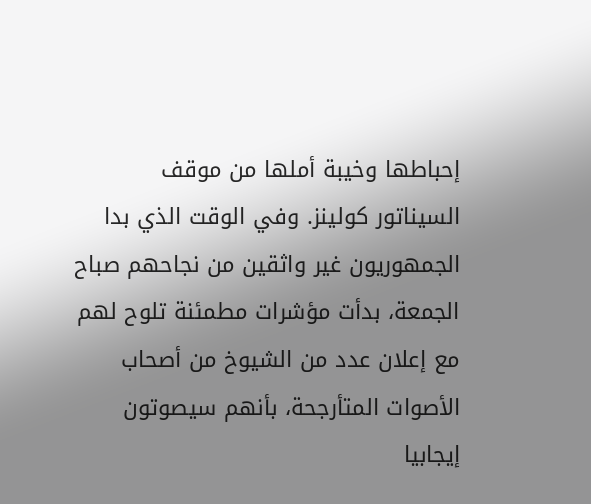إحباطها وخيبة أملها من موقف السيناتور كولينز. وفي الوقت الذي بدا الجمهوريون غير واثقين من نجاحهم صباح الجمعة، بدأت مؤشرات مطمئنة تلوح لهم مع إعلان عدد من الشيوخ من أصحاب الأصوات المتأرجحة، بأنهم سيصوتون إيجابيا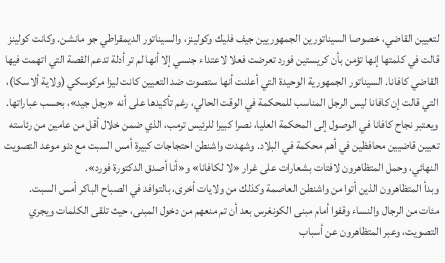لتعيين القاضي، خصوصا السيناتورين الجمهوريين جيف فليك وكولينز، والسيناتور الديمقراطي جو مانشن. وكانت كولينز قالت في كلمتها إنها تؤمن بأن كريستين فورد تعرضت فعلا لاعتداء جنسي إلا أنها لم تر أدلة تدعم القصة التي اتهمت فيها القاضي كافانا. السيناتور الجمهورية الوحيدة التي أعلنت أنها ستصوت ضد التعيين كانت ليزا مركوسكي (ولاية ألاسكا)، التي قالت إن كافانا ليس الرجل المناسب للمحكمة في الوقت الحالي، رغم تأكيدها على أنه «رجل جيد»، بحسب عباراتها.
ويعتبر نجاح كافانا في الوصول إلى المحكمة العليا، نصرا كبيرا للرئيس ترمب، الذي ضمن خلال أقل من عامين من رئاسته تعيين قاضيين محافظين في أهم محكمة في البلاد. وشهدت واشنطن احتجاجات كبيرة أمس السبت مع دنو موعد التصويت النهائي، وحمل المتظاهرون لافتات بشعارات على غرار «لا لكافانا» و«أنا أصدق الدكتورة فورد».
وبدأ المتظاهرون الذين أتوا من واشنطن العاصمة وكذلك من ولايات أخرى، بالتوافد في الصباح الباكر أمس السبت.
مئات من الرجال والنساء وقفوا أمام مبنى الكونغرس بعد أن تم منعهم من دخول المبنى، حيث تلقى الكلمات ويجري التصويت، وعبر المتظاهرون عن أسباب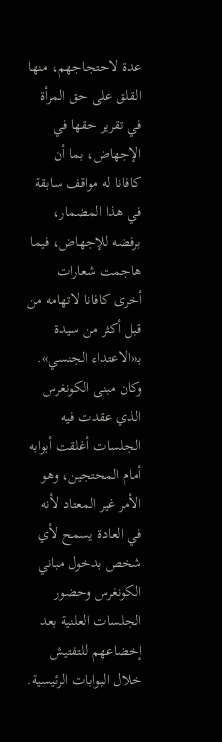عدة لاحتجاجهم، منها القلق على حق المرأة في تقرير حقها في الإجهاض، بما أن كافانا له مواقف سابقة في هذا المضمار، برفضه للإجهاض، فيما هاجمت شعارات أخرى كافانا لاتهامه من قبل أكثر من سيدة بـ«الاعتداء الجنسي». وكان مبنى الكونغرس الذي عقدت فيه الجلسات أغلقت أبوابه أمام المحتجين، وهو الأمر غير المعتاد لأنه في العادة يسمح لأي شخص بدخول مباني الكونغرس وحضور الجلسات العلنية بعد إخضاعهم للتفتيش خلال البوابات الرئيسية.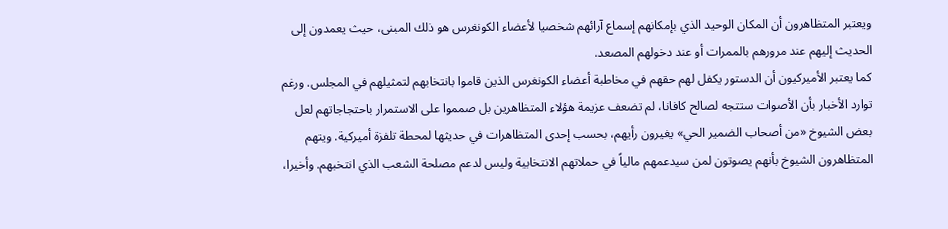ويعتبر المتظاهرون أن المكان الوحيد الذي بإمكانهم إسماع آرائهم شخصيا لأعضاء الكونغرس هو ذلك المبنى، حيث يعمدون إلى الحديث إليهم عند مرورهم بالممرات أو عند دخولهم المصعد.
كما يعتبر الأميركيون أن الدستور يكفل لهم حقهم في مخاطبة أعضاء الكونغرس الذين قاموا بانتخابهم لتمثيلهم في المجلس. ورغم توارد الأخبار بأن الأصوات ستتجه لصالح كافانا، لم تضعف عزيمة هؤلاء المتظاهرين بل صمموا على الاستمرار باحتجاجاتهم لعل بعض الشيوخ «من أصحاب الضمير الحي» يغيرون رأيهم، بحسب إحدى المتظاهرات في حديثها لمحطة تلفزة أميركية. ويتهم المتظاهرون الشيوخ بأنهم يصوتون لمن سيدعمهم مالياً في حملاتهم الانتخابية وليس لدعم مصلحة الشعب الذي انتخبهم. وأخيرا،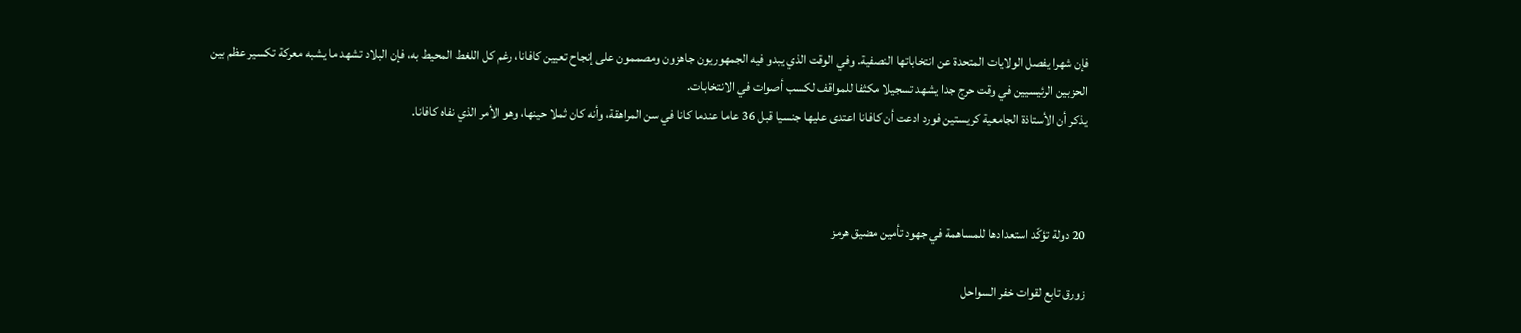فإن شهرا يفصل الولايات المتحدة عن انتخاباتها النصفية. وفي الوقت الذي يبدو فيه الجمهوريون جاهزون ومصممون على إنجاح تعيين كافانا، رغم كل اللغط المحيط به، فإن البلاد تشهد ما يشبه معركة تكسير عظم بين الحزبين الرئيسيين في وقت حرج جدا يشهد تسجيلا مكثفا للمواقف لكسب أصوات في الانتخابات.
يذكر أن الأستاذة الجامعية كريستين فورد ادعت أن كافانا اعتدى عليها جنسيا قبل 36 عاما عندما كانا في سن المراهقة، وأنه كان ثملا حينها، وهو الأمر الذي نفاه كافانا.



20 دولة تؤكّد استعدادها للمساهمة في جهود تأمين مضيق هرمز

زورق تابع لقوات خفر السواحل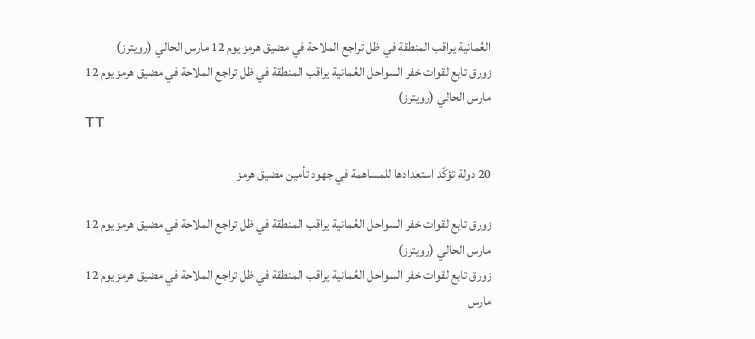العُمانية يراقب المنطقة في ظل تراجع الملاحة في مضيق هرمز يوم 12 مارس الحالي (رويترز)
زورق تابع لقوات خفر السواحل العُمانية يراقب المنطقة في ظل تراجع الملاحة في مضيق هرمز يوم 12 مارس الحالي (رويترز)
TT

20 دولة تؤكّد استعدادها للمساهمة في جهود تأمين مضيق هرمز

زورق تابع لقوات خفر السواحل العُمانية يراقب المنطقة في ظل تراجع الملاحة في مضيق هرمز يوم 12 مارس الحالي (رويترز)
زورق تابع لقوات خفر السواحل العُمانية يراقب المنطقة في ظل تراجع الملاحة في مضيق هرمز يوم 12 مارس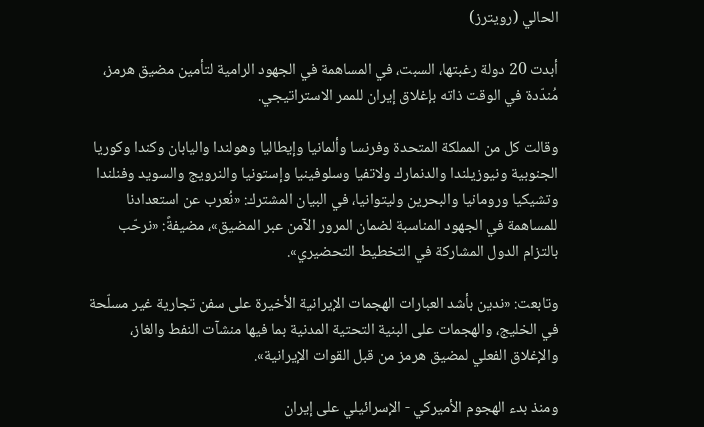الحالي (رويترز)

أبدت 20 دولة رغبتها، السبت، في المساهمة في الجهود الرامية لتأمين مضيق هرمز، مُندّدة في الوقت ذاته بإغلاق إيران للممر الاستراتيجي.

وقالت كل من المملكة المتحدة وفرنسا وألمانيا وإيطاليا وهولندا واليابان وكندا وكوريا الجنوبية ونيوزيلندا والدنمارك ولاتفيا وسلوفينيا وإستونيا والنرويج والسويد وفنلندا وتشيكيا ورومانيا والبحرين وليتوانيا، في البيان المشترك: «نُعرب عن استعدادنا للمساهمة في الجهود المناسبة لضمان المرور الآمن عبر المضيق»، مضيفةً: «نرحّب بالتزام الدول المشاركة في التخطيط التحضيري».

وتابعت: «ندين بأشد العبارات الهجمات الإيرانية الأخيرة على سفن تجارية غير مسلّحة في الخليج، والهجمات على البنية التحتية المدنية بما فيها منشآت النفط والغاز، والإغلاق الفعلي لمضيق هرمز من قبل القوات الإيرانية».

ومنذ بدء الهجوم الأميركي - الإسرائيلي على إيران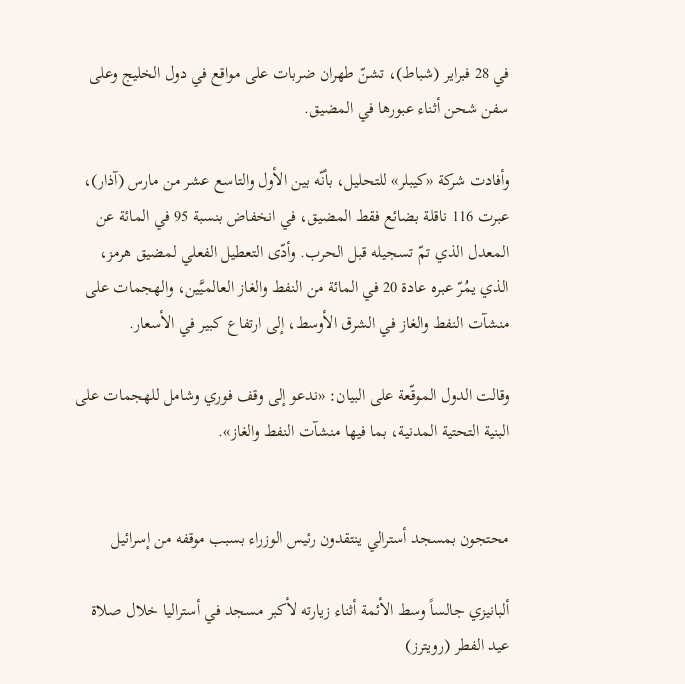في 28 فبراير (شباط)، تشنّ طهران ضربات على مواقع في دول الخليج وعلى سفن شحن أثناء عبورها في المضيق.

وأفادت شركة «كيبلر» للتحليل، بأنّه بين الأول والتاسع عشر من مارس (آذار)، عبرت 116 ناقلة بضائع فقط المضيق، في انخفاض بنسبة 95 في المائة عن المعدل الذي تمّ تسجيله قبل الحرب. وأدّى التعطيل الفعلي لمضيق هرمز، الذي يمُرّ عبره عادة 20 في المائة من النفط والغاز العالميَّين، والهجمات على منشآت النفط والغاز في الشرق الأوسط، إلى ارتفاع كبير في الأسعار.

وقالت الدول الموقّعة على البيان: «ندعو إلى وقف فوري وشامل للهجمات على البنية التحتية المدنية، بما فيها منشآت النفط والغاز».


محتجون بمسجد أسترالي ينتقدون رئيس الوزراء بسبب موقفه من إسرائيل

ألبانيزي جالساً وسط الأئمة أثناء زيارته لأكبر مسجد في أستراليا خلال صلاة عيد الفطر (رويترز)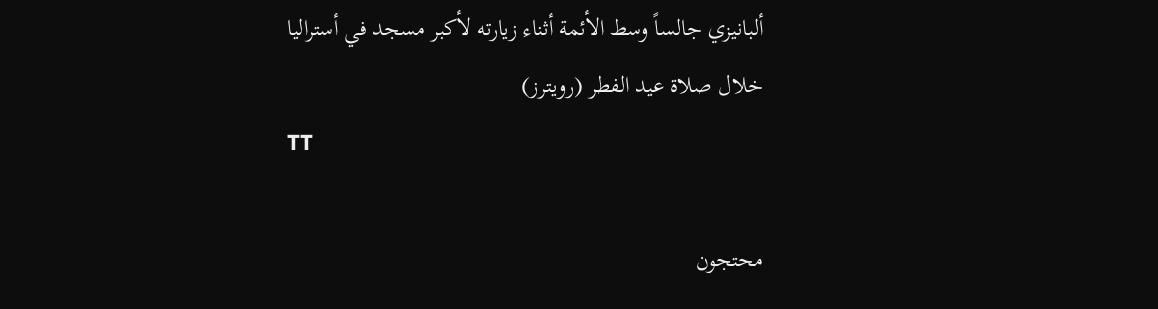ألبانيزي جالساً وسط الأئمة أثناء زيارته لأكبر مسجد في أستراليا خلال صلاة عيد الفطر (رويترز)
TT

محتجون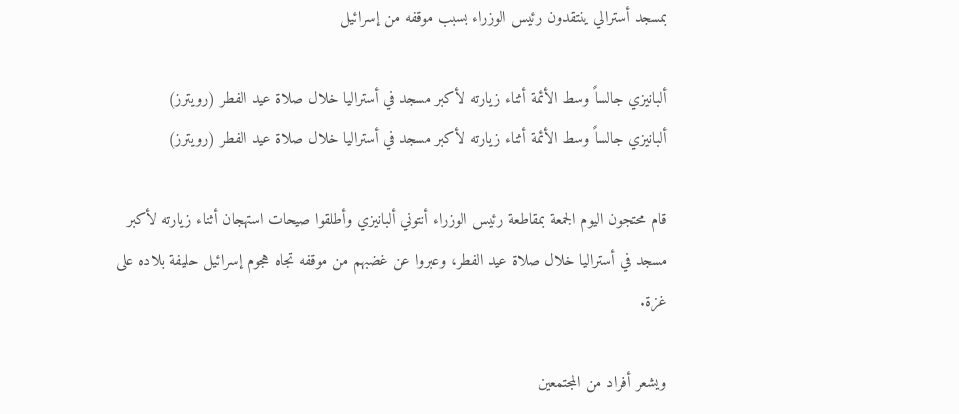بمسجد أسترالي ينتقدون رئيس الوزراء بسبب موقفه من إسرائيل

ألبانيزي جالساً وسط الأئمة أثناء زيارته لأكبر مسجد في أستراليا خلال صلاة عيد الفطر (رويترز)
ألبانيزي جالساً وسط الأئمة أثناء زيارته لأكبر مسجد في أستراليا خلال صلاة عيد الفطر (رويترز)

قام محتجون اليوم الجمعة بمقاطعة رئيس الوزراء أنتوني ألبانيزي وأطلقوا صيحات استهجان أثناء زيارته لأكبر مسجد في أستراليا خلال صلاة عيد الفطر، وعبروا عن غضبهم من موقفه تجاه هجوم إسرائيل حليفة بلاده على غزة.

ويشعر أفراد من المجتمعين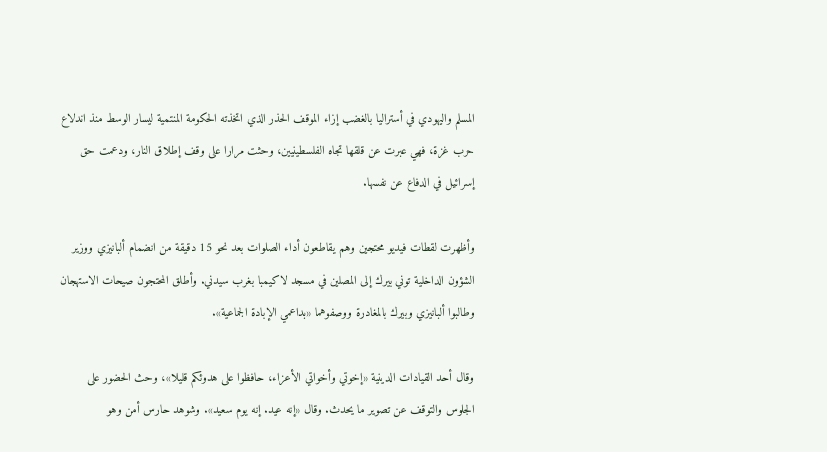المسلم واليهودي في أستراليا بالغضب إزاء الموقف الحذر الذي اتخذته الحكومة المنتمية ليسار الوسط منذ اندلاع حرب غزة، فهي عبرت عن قلقها تجاه الفلسطينيين، وحثت مرارا على وقف إطلاق النار، ودعمت حق إسرائيل في الدفاع عن نفسها.

وأظهرت لقطات فيديو محتجين وهم يقاطعون أداء الصلوات بعد نحو 15 دقيقة من انضمام ألبانيزي ووزير الشؤون الداخلية توني بيرك إلى المصلين في مسجد لاكيمبا بغرب سيدني. وأطلق المحتجون صيحات الاستهجان وطالبوا ألبانيزي وبيرك بالمغادرة ووصفوهما «بداعمي الإبادة الجماعية».

وقال أحد القيادات الدينية «إخوتي وأخواتي الأعزاء، حافظوا على هدوئكم قليلا»، وحث الحضور على الجلوس والتوقف عن تصوير ما يحدث. وقال «إنه عيد. إنه يوم سعيد». وشوهد حارس أمن وهو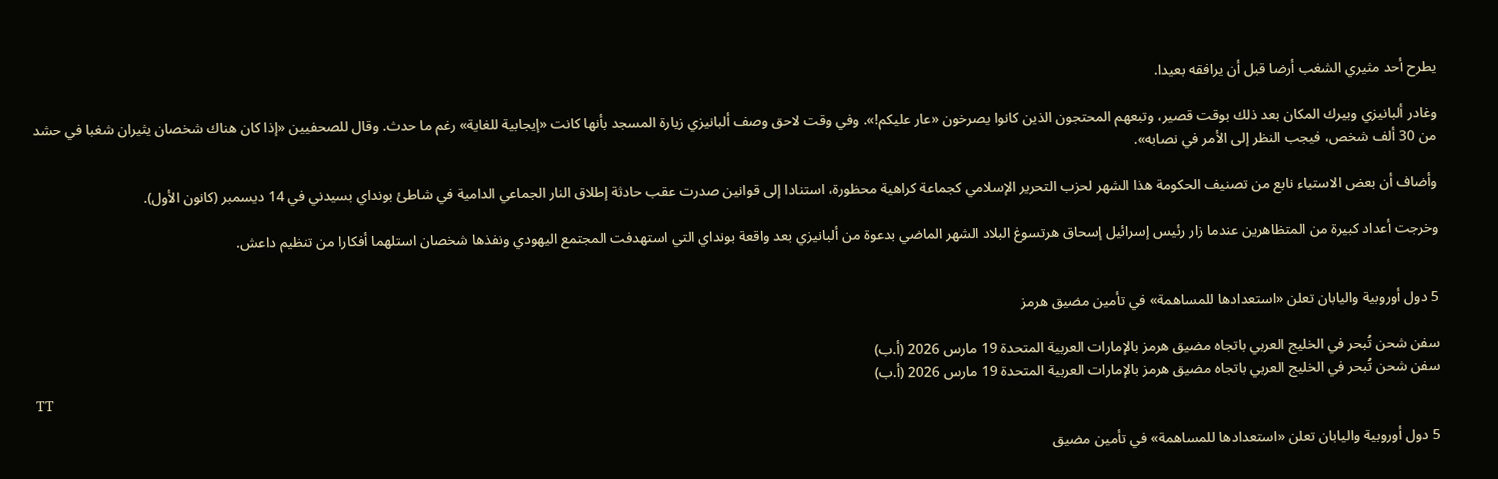يطرح أحد مثيري الشغب أرضا قبل أن يرافقه بعيدا.

وغادر ألبانيزي وبيرك المكان بعد ذلك بوقت قصير، وتبعهم المحتجون الذين كانوا يصرخون «عار عليكم!». وفي وقت لاحق وصف ألبانيزي زيارة المسجد بأنها كانت «إيجابية للغاية» رغم ما حدث. وقال للصحفيين «إذا كان هناك شخصان يثيران شغبا في حشد من 30 ألف شخص، فيجب النظر إلى الأمر في نصابه».

وأضاف أن بعض الاستياء نابع من تصنيف الحكومة هذا الشهر لحزب التحرير الإسلامي كجماعة كراهية محظورة، استنادا إلى قوانين صدرت عقب حادثة إطلاق النار الجماعي الدامية في شاطئ بونداي بسيدني في 14 ديسمبر (كانون الأول).

وخرجت أعداد كبيرة من المتظاهرين عندما زار رئيس إسرائيل إسحاق هرتسوغ البلاد الشهر الماضي بدعوة من ألبانيزي بعد واقعة بونداي التي استهدفت المجتمع اليهودي ونفذها شخصان استلهما أفكارا من تنظيم داعش.


5 دول أوروبية واليابان تعلن «استعدادها للمساهمة» في تأمين مضيق هرمز

سفن شحن تُبحر في الخليج العربي باتجاه مضيق هرمز بالإمارات العربية المتحدة 19 مارس 2026 (أ.ب)
سفن شحن تُبحر في الخليج العربي باتجاه مضيق هرمز بالإمارات العربية المتحدة 19 مارس 2026 (أ.ب)
TT

5 دول أوروبية واليابان تعلن «استعدادها للمساهمة» في تأمين مضيق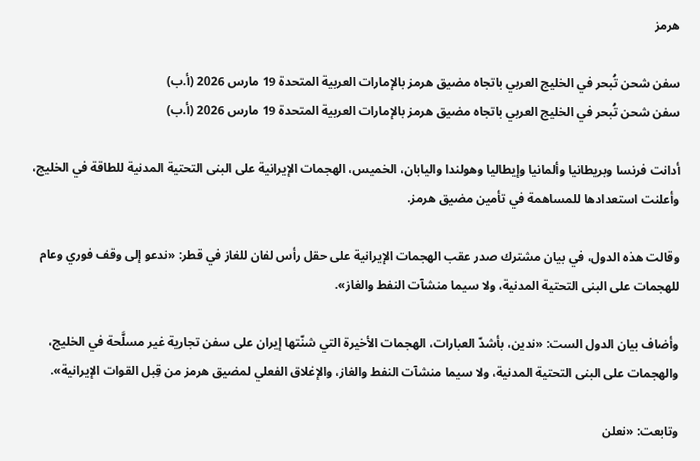هرمز

سفن شحن تُبحر في الخليج العربي باتجاه مضيق هرمز بالإمارات العربية المتحدة 19 مارس 2026 (أ.ب)
سفن شحن تُبحر في الخليج العربي باتجاه مضيق هرمز بالإمارات العربية المتحدة 19 مارس 2026 (أ.ب)

أدانت فرنسا وبريطانيا وألمانيا وإيطاليا وهولندا واليابان، الخميس، الهجمات الإيرانية على البنى التحتية المدنية للطاقة في الخليج، وأعلنت استعدادها للمساهمة في تأمين مضيق هرمز.

وقالت هذه الدول، في بيان مشترك صدر عقب الهجمات الإيرانية على حقل رأس لفان للغاز في قطر: «ندعو إلى وقف فوري وعام للهجمات على البنى التحتية المدنية، ولا سيما منشآت النفط والغاز».

وأضاف بيان الدول الست: «ندين، بأشدّ العبارات، الهجمات الأخيرة التي شنّتها إيران على سفن تجارية غير مسلَّحة في الخليج، والهجمات على البنى التحتية المدنية، ولا سيما منشآت النفط والغاز، والإغلاق الفعلي لمضيق هرمز من قِبل القوات الإيرانية».

وتابعت: «نعلن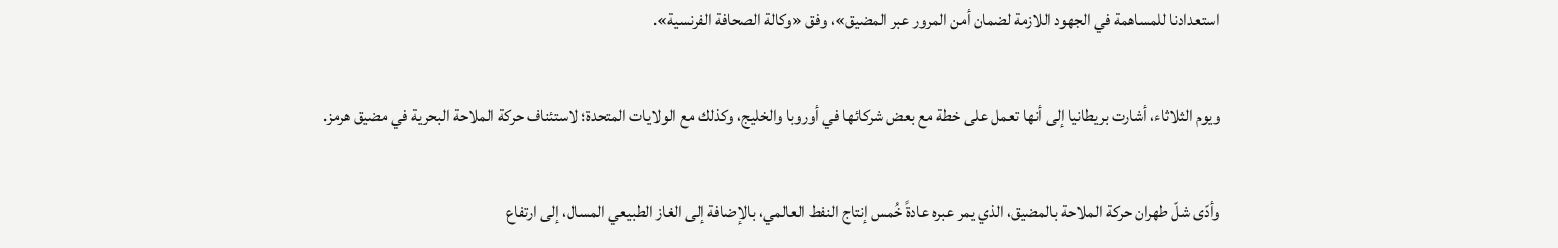استعدادنا للمساهمة في الجهود اللازمة لضمان أمن المرور عبر المضيق»، وفق «وكالة الصحافة الفرنسية».

ويوم الثلاثاء، أشارت بريطانيا إلى أنها تعمل على خطة مع بعض شركائها في أوروبا والخليج، وكذلك مع الولايات المتحدة؛ لاستئناف حركة الملاحة البحرية في مضيق هرمز.

وأدّى شلّ طهران حركة الملاحة بالمضيق، الذي يمر عبره عادةً خُمس إنتاج النفط العالمي، بالإضافة إلى الغاز الطبيعي المسال، إلى ارتفاع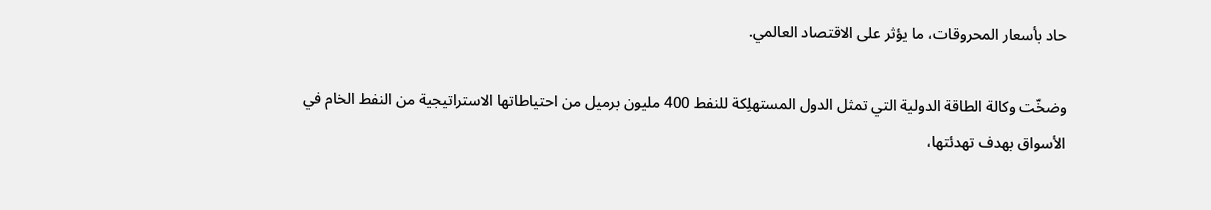حاد بأسعار المحروقات، ما يؤثر على الاقتصاد العالمي.

وضخّت وكالة الطاقة الدولية التي تمثل الدول المستهلِكة للنفط 400 مليون برميل من احتياطاتها الاستراتيجية من النفط الخام في الأسواق بهدف تهدئتها،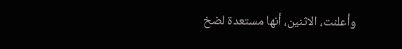وأعلنت، الاثنين، أنها مستعدة لضخ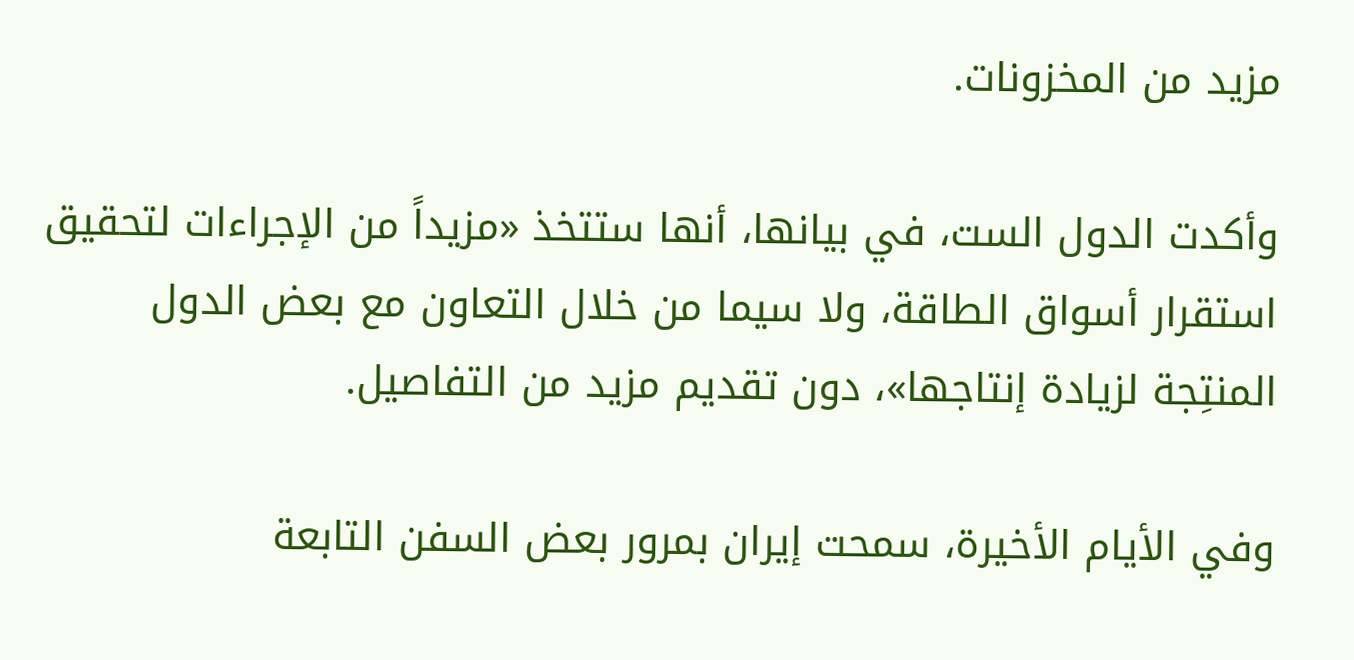مزيد من المخزونات.

وأكدت الدول الست، في بيانها، أنها ستتخذ «مزيداً من الإجراءات لتحقيق استقرار أسواق الطاقة، ولا سيما من خلال التعاون مع بعض الدول المنتِجة لزيادة إنتاجها»، دون تقديم مزيد من التفاصيل.

وفي الأيام الأخيرة، سمحت إيران بمرور بعض السفن التابعة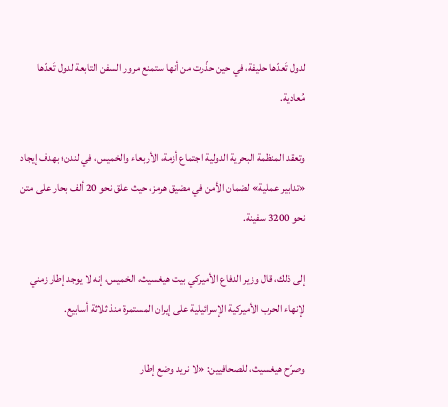لدول تَعدّها حليفة، في حين حذّرت من أنها ستمنع مرور السفن التابعة لدول تَعدّها مُعادية.

وتعقد المنظمة البحرية الدولية اجتماع أزمة، الأربعاء والخميس، في لندن؛ بهدف إيجاد «تدابير عملية» لضمان الأمن في مضيق هرمز، حيث علق نحو 20 ألف بحار على متن نحو 3200 سفينة.

إلى ذلك، قال وزير الدفاع الأميركي بيت هيغسيث، الخميس، إنه لا يوجد إطار زمني لإنهاء الحرب الأميركية الإسرائيلية على إيران المستمرة منذ ثلاثة أسابيع.

وصرّح هيغسيث، للصحافيين: «لا نريد وضع إطار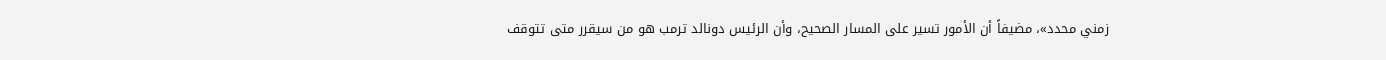زمني محدد»، مضيفاً أن الأمور تسير على المسار الصحيح، وأن الرئيس دونالد ترمب هو من سيقرر متى تتوقف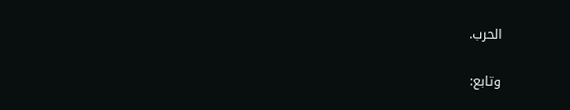الحرب.

وتابع: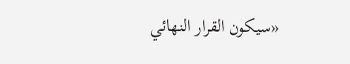«سيكون القرار النهائي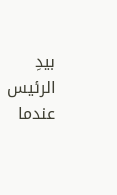بيدِ الرئيس عندما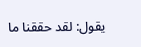يقول: لقد حققنا ما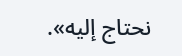نحتاج إليه».